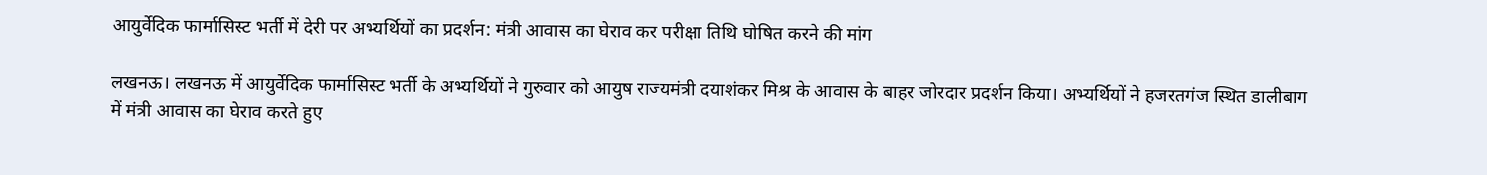आयुर्वेदिक फार्मासिस्ट भर्ती में देरी पर अभ्यर्थियों का प्रदर्शन: मंत्री आवास का घेराव कर परीक्षा तिथि घोषित करने की मांग

लखनऊ। लखनऊ में आयुर्वेदिक फार्मासिस्ट भर्ती के अभ्यर्थियों ने गुरुवार को आयुष राज्यमंत्री दयाशंकर मिश्र के आवास के बाहर जोरदार प्रदर्शन किया। अभ्यर्थियों ने हजरतगंज स्थित डालीबाग में मंत्री आवास का घेराव करते हुए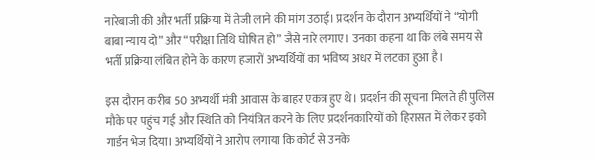नारेबाजी की और भर्ती प्रक्रिया में तेजी लाने की मांग उठाई। प्रदर्शन के दौरान अभ्यर्थियों ने “योगी बाबा न्याय दो” और “परीक्षा तिथि घोषित हो” जैसे नारे लगाए। उनका कहना था कि लंबे समय से भर्ती प्रक्रिया लंबित होने के कारण हजारों अभ्यर्थियों का भविष्य अधर में लटका हुआ है।

इस दौरान करीब 50 अभ्यर्थी मंत्री आवास के बाहर एकत्र हुए थे। प्रदर्शन की सूचना मिलते ही पुलिस मौके पर पहुंच गई और स्थिति को नियंत्रित करने के लिए प्रदर्शनकारियों को हिरासत में लेकर इको गार्डन भेज दिया। अभ्यर्थियों ने आरोप लगाया कि कोर्ट से उनके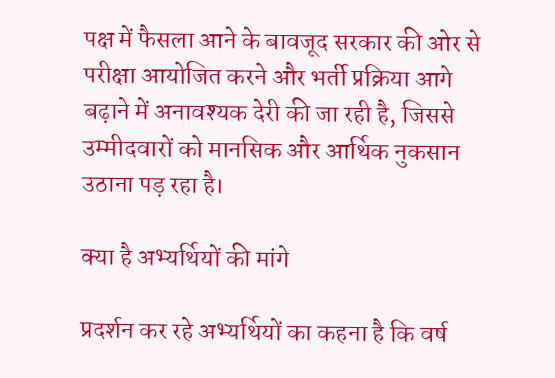पक्ष में फैसला आने के बावजूद सरकार की ओर से परीक्षा आयोजित करने और भर्ती प्रक्रिया आगे बढ़ाने में अनावश्यक देरी की जा रही है, जिससे उम्मीदवारों को मानसिक और आर्थिक नुकसान उठाना पड़ रहा है।

क्या है अभ्यर्थियों की मांगे

प्रदर्शन कर रहे अभ्यर्थियों का कहना है कि वर्ष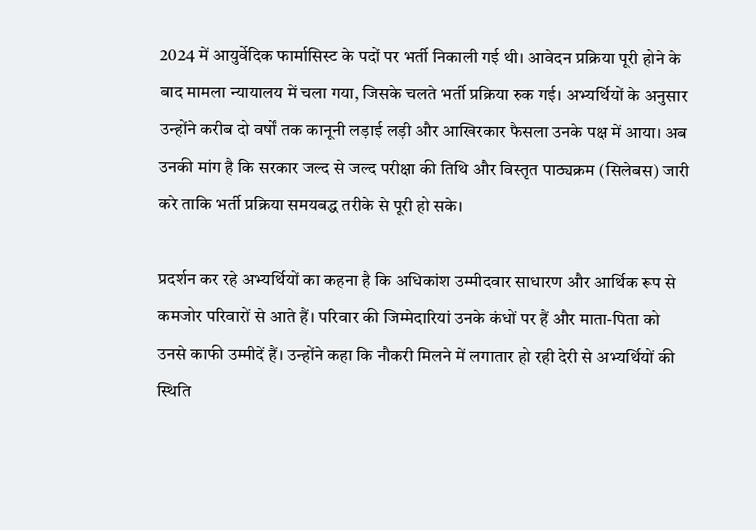2024 में आयुर्वेदिक फार्मासिस्ट के पदों पर भर्ती निकाली गई थी। आवेदन प्रक्रिया पूरी होने के बाद मामला न्यायालय में चला गया, जिसके चलते भर्ती प्रक्रिया रुक गई। अभ्यर्थियों के अनुसार उन्होंने करीब दो वर्षों तक कानूनी लड़ाई लड़ी और आखिरकार फैसला उनके पक्ष में आया। अब उनकी मांग है कि सरकार जल्द से जल्द परीक्षा की तिथि और विस्तृत पाठ्यक्रम (सिलेबस) जारी करे ताकि भर्ती प्रक्रिया समयबद्ध तरीके से पूरी हो सके।

प्रदर्शन कर रहे अभ्यर्थियों का कहना है कि अधिकांश उम्मीदवार साधारण और आर्थिक रूप से कमजोर परिवारों से आते हैं। परिवार की जिम्मेदारियां उनके कंधों पर हैं और माता-पिता को उनसे काफी उम्मीदें हैं। उन्होंने कहा कि नौकरी मिलने में लगातार हो रही देरी से अभ्यर्थियों की स्थिति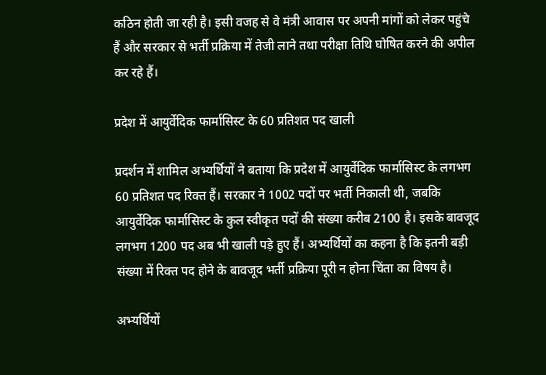कठिन होती जा रही है। इसी वजह से वे मंत्री आवास पर अपनी मांगों को लेकर पहुंचे हैं और सरकार से भर्ती प्रक्रिया में तेजी लाने तथा परीक्षा तिथि घोषित करने की अपील कर रहे हैं।

प्रदेश में आयुर्वेदिक फार्मासिस्ट के 60 प्रतिशत पद खाली

प्रदर्शन में शामिल अभ्यर्थियों ने बताया कि प्रदेश में आयुर्वेदिक फार्मासिस्ट के लगभग 60 प्रतिशत पद रिक्त हैं। सरकार ने 1002 पदों पर भर्ती निकाली थी, जबकि आयुर्वेदिक फार्मासिस्ट के कुल स्वीकृत पदों की संख्या करीब 2100 है। इसके बावजूद लगभग 1200 पद अब भी खाली पड़े हुए हैं। अभ्यर्थियों का कहना है कि इतनी बड़ी संख्या में रिक्त पद होने के बावजूद भर्ती प्रक्रिया पूरी न होना चिंता का विषय है।

अभ्यर्थियों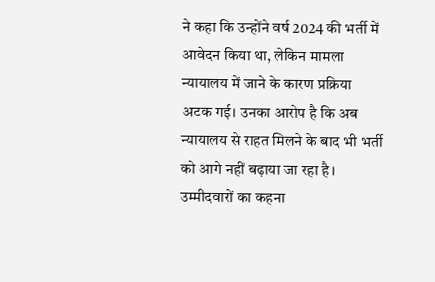ने कहा कि उन्होंने वर्ष 2024 की भर्ती में आवेदन किया था, लेकिन मामला न्यायालय में जाने के कारण प्रक्रिया अटक गई। उनका आरोप है कि अब न्यायालय से राहत मिलने के बाद भी भर्ती को आगे नहीं बढ़ाया जा रहा है। उम्मीदवारों का कहना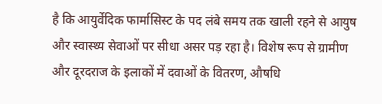है कि आयुर्वेदिक फार्मासिस्ट के पद लंबे समय तक खाली रहने से आयुष और स्वास्थ्य सेवाओं पर सीधा असर पड़ रहा है। विशेष रूप से ग्रामीण और दूरदराज के इलाकों में दवाओं के वितरण, औषधि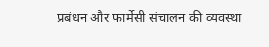प्रबंधन और फार्मेसी संचालन की व्यवस्था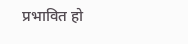प्रभावित हो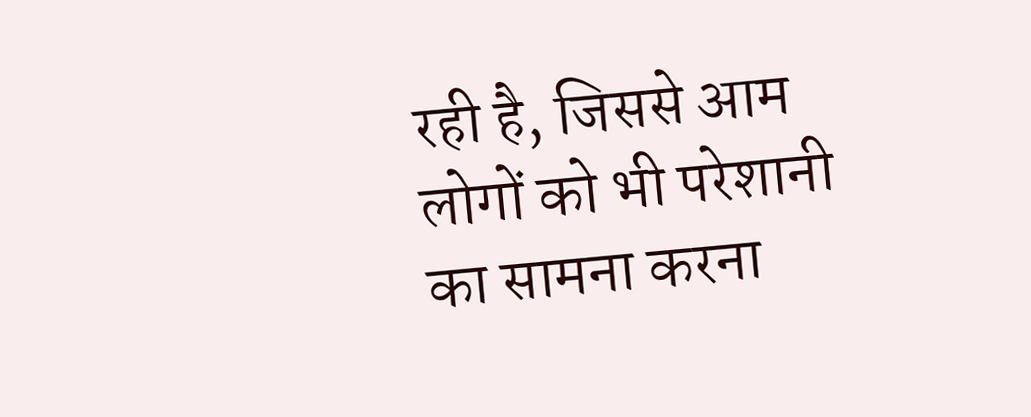रही है, जिससे आम लोगों को भी परेशानी का सामना करना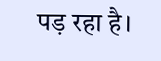पड़ रहा है।